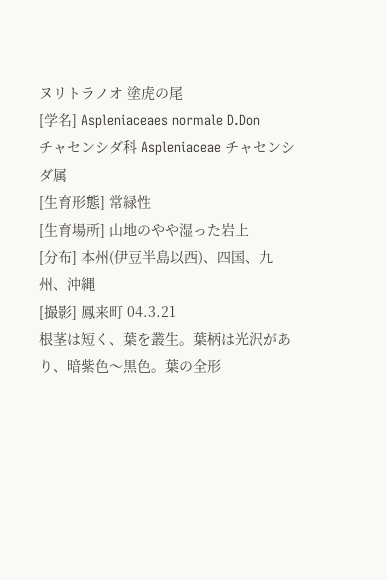ヌリトラノオ 塗虎の尾
[学名] Aspleniaceaes normale D.Don
チャセンシダ科 Aspleniaceae チャセンシダ属
[生育形態] 常緑性
[生育場所] 山地のやや湿った岩上
[分布] 本州(伊豆半島以西)、四国、九州、沖縄
[撮影] 鳳来町 04.3.21
根茎は短く、葉を叢生。葉柄は光沢があり、暗紫色〜黒色。葉の全形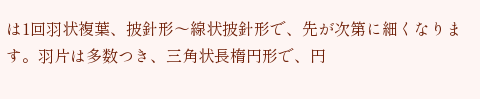は1回羽状複葉、披針形〜線状披針形で、先が次第に細くなります。羽片は多数つき、三角状長楕円形で、円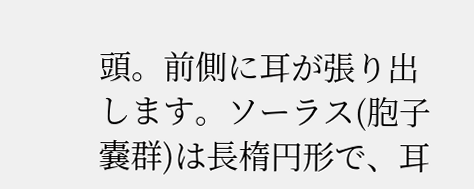頭。前側に耳が張り出します。ソーラス(胞子嚢群)は長楕円形で、耳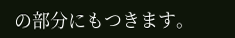の部分にもつきます。